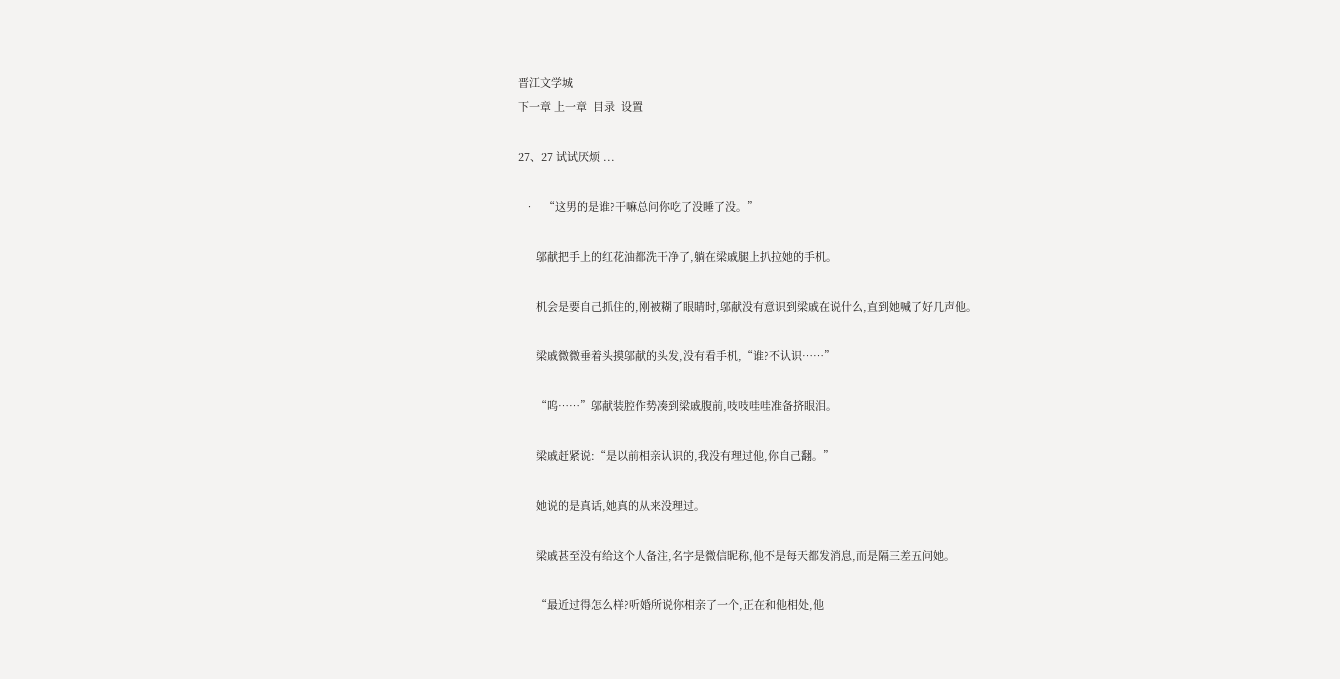晋江文学城
下一章 上一章  目录  设置

27、27 试试厌烦 ...

  •   “这男的是谁?干嘛总问你吃了没睡了没。”

      邬献把手上的红花油都洗干净了,躺在梁戚腿上扒拉她的手机。

      机会是要自己抓住的,刚被糊了眼睛时,邬献没有意识到梁戚在说什么,直到她喊了好几声他。

      梁戚微微垂着头摸邬献的头发,没有看手机,“谁?不认识……”

      “呜……”邬献装腔作势凑到梁戚腹前,吱吱哇哇准备挤眼泪。

      梁戚赶紧说:“是以前相亲认识的,我没有理过他,你自己翻。”

      她说的是真话,她真的从来没理过。

      梁戚甚至没有给这个人备注,名字是微信昵称,他不是每天都发消息,而是隔三差五问她。

      “最近过得怎么样?听婚所说你相亲了一个,正在和他相处,他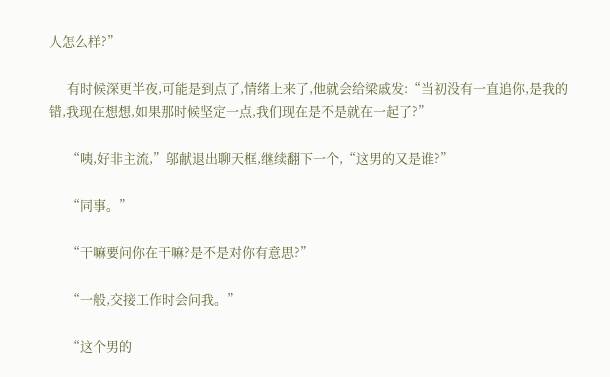人怎么样?”

      有时候深更半夜,可能是到点了,情绪上来了,他就会给梁戚发:“当初没有一直追你,是我的错,我现在想想,如果那时候坚定一点,我们现在是不是就在一起了?”

      “咦,好非主流,”邬献退出聊天框,继续翻下一个,“这男的又是谁?”

      “同事。”

      “干嘛要问你在干嘛?是不是对你有意思?”

      “一般,交接工作时会问我。”

      “这个男的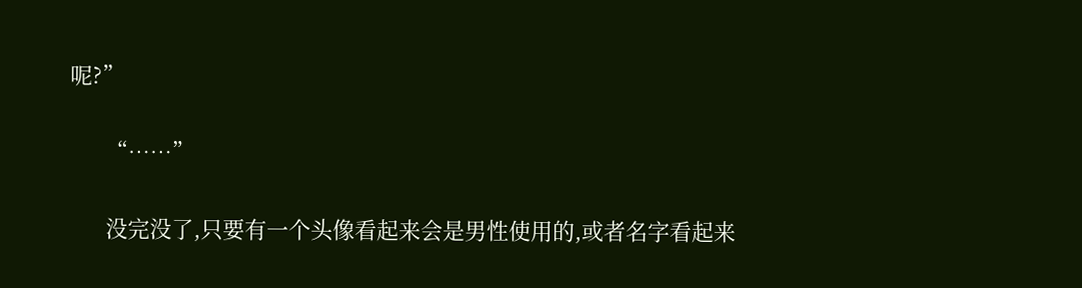呢?”

      “……”

      没完没了,只要有一个头像看起来会是男性使用的,或者名字看起来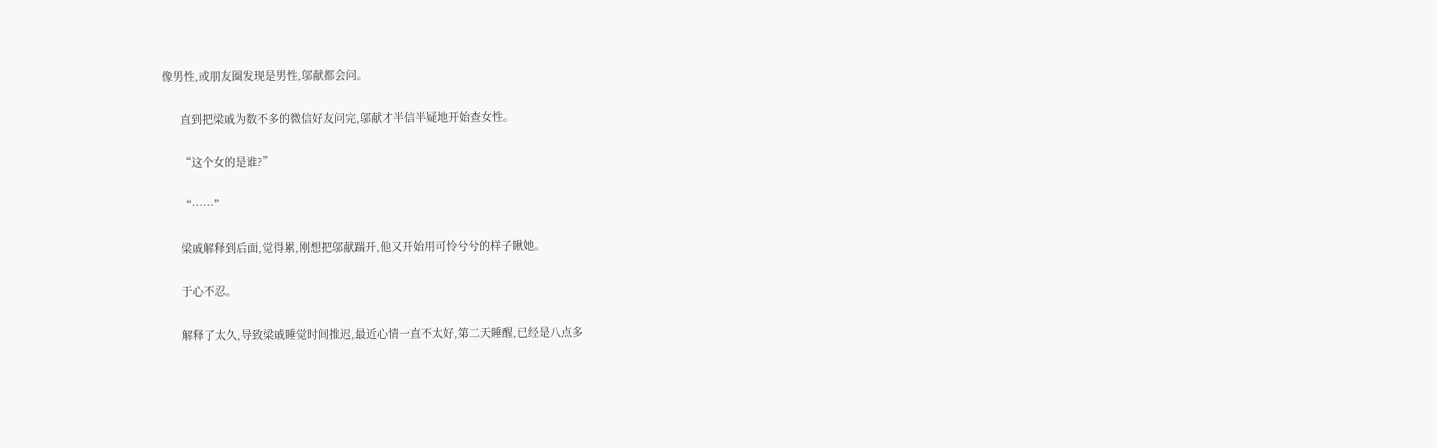像男性,或朋友圈发现是男性,邬献都会问。

      直到把梁戚为数不多的微信好友问完,邬献才半信半疑地开始查女性。

      “这个女的是谁?”

      “……”

      梁戚解释到后面,觉得累,刚想把邬献踹开,他又开始用可怜兮兮的样子瞅她。

      于心不忍。

      解释了太久,导致梁戚睡觉时间推迟,最近心情一直不太好,第二天睡醒,已经是八点多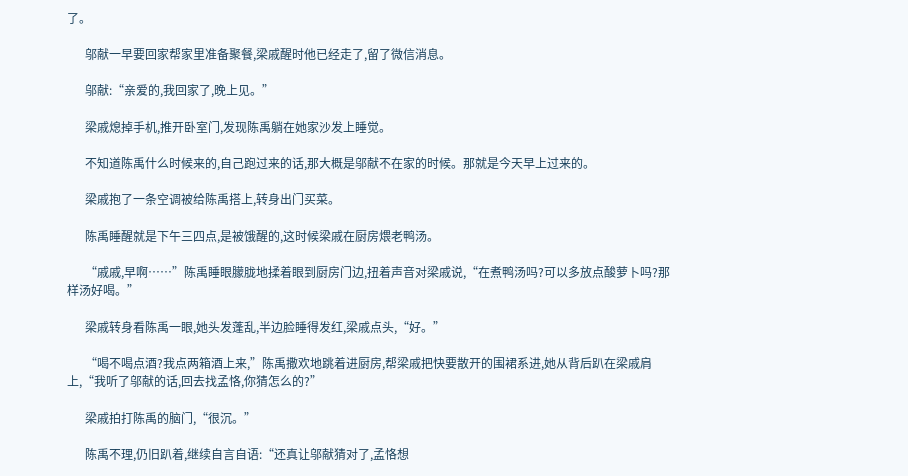了。

      邬献一早要回家帮家里准备聚餐,梁戚醒时他已经走了,留了微信消息。

      邬献:“亲爱的,我回家了,晚上见。”

      梁戚熄掉手机,推开卧室门,发现陈禹躺在她家沙发上睡觉。

      不知道陈禹什么时候来的,自己跑过来的话,那大概是邬献不在家的时候。那就是今天早上过来的。

      梁戚抱了一条空调被给陈禹搭上,转身出门买菜。

      陈禹睡醒就是下午三四点,是被饿醒的,这时候梁戚在厨房煨老鸭汤。

      “戚戚,早啊……”陈禹睡眼朦胧地揉着眼到厨房门边,扭着声音对梁戚说,“在煮鸭汤吗?可以多放点酸萝卜吗?那样汤好喝。”

      梁戚转身看陈禹一眼,她头发蓬乱,半边脸睡得发红,梁戚点头,“好。”

      “喝不喝点酒?我点两箱酒上来,”陈禹撒欢地跳着进厨房,帮梁戚把快要散开的围裙系进,她从背后趴在梁戚肩上,“我听了邬献的话,回去找孟恪,你猜怎么的?”

      梁戚拍打陈禹的脑门,“很沉。”

      陈禹不理,仍旧趴着,继续自言自语:“还真让邬献猜对了,孟恪想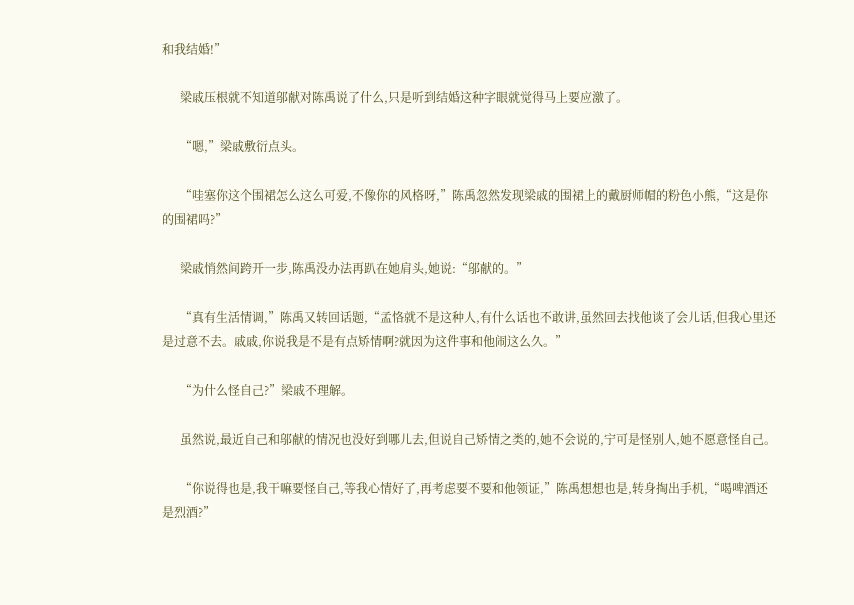和我结婚!”

      梁戚压根就不知道邬献对陈禹说了什么,只是听到结婚这种字眼就觉得马上要应激了。

      “嗯,”梁戚敷衍点头。

      “哇塞你这个围裙怎么这么可爱,不像你的风格呀,”陈禹忽然发现梁戚的围裙上的戴厨师帽的粉色小熊,“这是你的围裙吗?”

      梁戚悄然间跨开一步,陈禹没办法再趴在她肩头,她说:“邬献的。”

      “真有生活情调,”陈禹又转回话题,“孟恪就不是这种人,有什么话也不敢讲,虽然回去找他谈了会儿话,但我心里还是过意不去。戚戚,你说我是不是有点矫情啊?就因为这件事和他闹这么久。”

      “为什么怪自己?”梁戚不理解。

      虽然说,最近自己和邬献的情况也没好到哪儿去,但说自己矫情之类的,她不会说的,宁可是怪别人,她不愿意怪自己。

      “你说得也是,我干嘛要怪自己,等我心情好了,再考虑要不要和他领证,”陈禹想想也是,转身掏出手机,“喝啤酒还是烈酒?”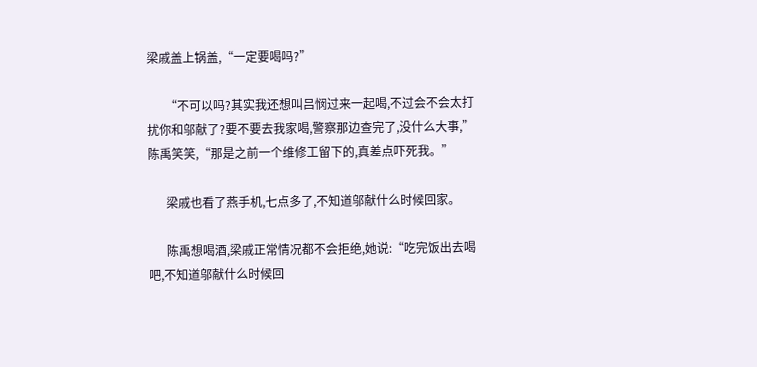梁戚盖上锅盖,“一定要喝吗?”

      “不可以吗?其实我还想叫吕悯过来一起喝,不过会不会太打扰你和邬献了?要不要去我家喝,警察那边查完了,没什么大事,”陈禹笑笑,“那是之前一个维修工留下的,真差点吓死我。”

      梁戚也看了燕手机,七点多了,不知道邬献什么时候回家。

      陈禹想喝酒,梁戚正常情况都不会拒绝,她说:“吃完饭出去喝吧,不知道邬献什么时候回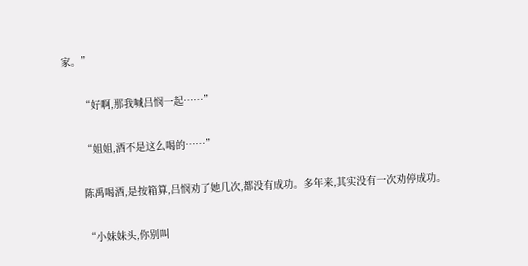家。”

      “好啊,那我喊吕悯一起……”

      “姐姐,酒不是这么喝的……”

      陈禹喝酒,是按箱算,吕悯劝了她几次,都没有成功。多年来,其实没有一次劝停成功。

      “小妹妹头,你别叫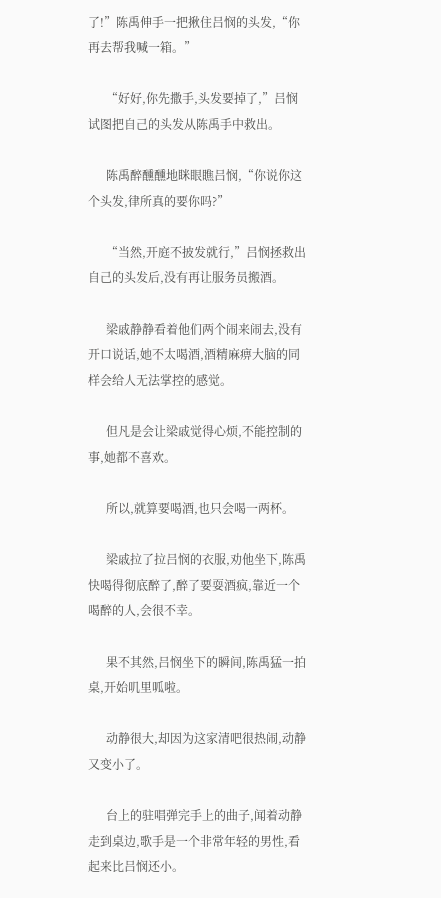了!”陈禹伸手一把揪住吕悯的头发,“你再去帮我喊一箱。”

      “好好,你先撒手,头发要掉了,”吕悯试图把自己的头发从陈禹手中救出。

      陈禹醉醺醺地眯眼瞧吕悯,“你说你这个头发,律所真的要你吗?”

      “当然,开庭不披发就行,”吕悯拯救出自己的头发后,没有再让服务员搬酒。

      梁戚静静看着他们两个闹来闹去,没有开口说话,她不太喝酒,酒精麻痹大脑的同样会给人无法掌控的感觉。

      但凡是会让梁戚觉得心烦,不能控制的事,她都不喜欢。

      所以,就算要喝酒,也只会喝一两杯。

      梁戚拉了拉吕悯的衣服,劝他坐下,陈禹快喝得彻底醉了,醉了要耍酒疯,靠近一个喝醉的人,会很不幸。

      果不其然,吕悯坐下的瞬间,陈禹猛一拍桌,开始叽里呱啦。

      动静很大,却因为这家清吧很热闹,动静又变小了。

      台上的驻唱弹完手上的曲子,闻着动静走到桌边,歌手是一个非常年轻的男性,看起来比吕悯还小。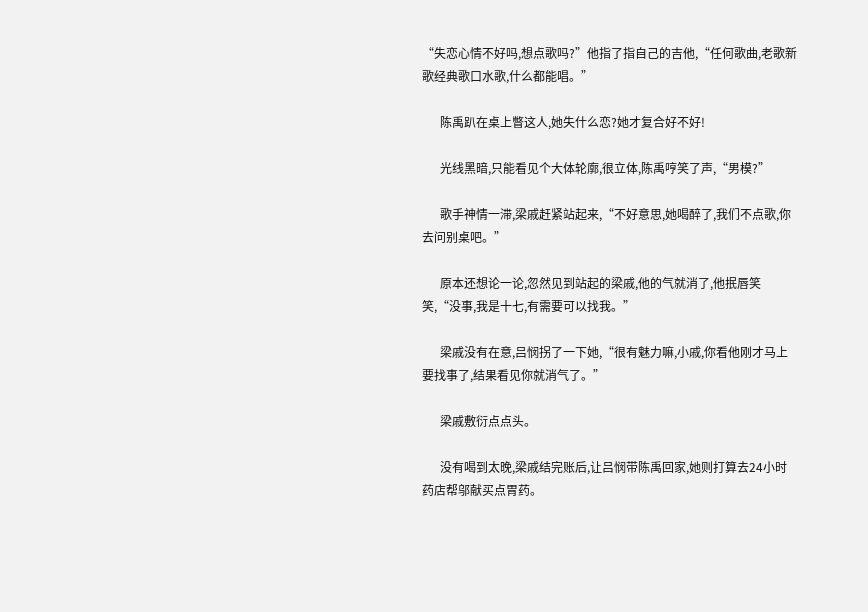“失恋心情不好吗,想点歌吗?”他指了指自己的吉他,“任何歌曲,老歌新歌经典歌口水歌,什么都能唱。”

      陈禹趴在桌上瞥这人,她失什么恋?她才复合好不好!

      光线黑暗,只能看见个大体轮廓,很立体,陈禹哼笑了声,“男模?”

      歌手神情一滞,梁戚赶紧站起来,“不好意思,她喝醉了,我们不点歌,你去问别桌吧。”

      原本还想论一论,忽然见到站起的梁戚,他的气就消了,他抿唇笑笑,“没事,我是十七,有需要可以找我。”

      梁戚没有在意,吕悯拐了一下她,“很有魅力嘛,小戚,你看他刚才马上要找事了,结果看见你就消气了。”

      梁戚敷衍点点头。

      没有喝到太晚,梁戚结完账后,让吕悯带陈禹回家,她则打算去24小时药店帮邬献买点胃药。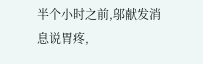半个小时之前,邬献发消息说胃疼,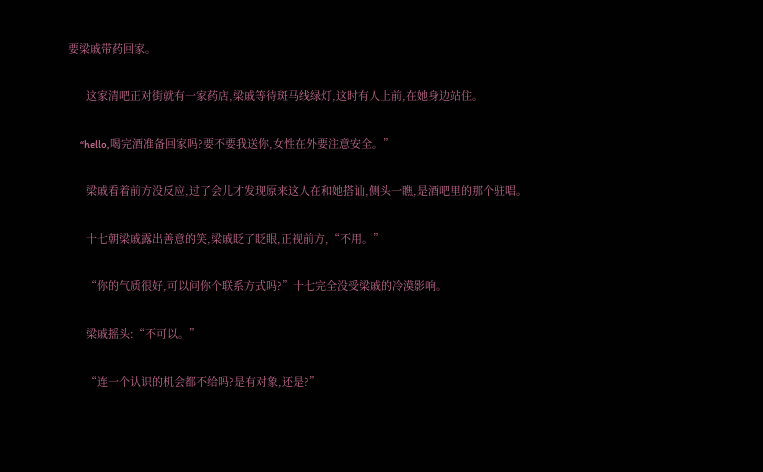要梁戚带药回家。

      这家清吧正对街就有一家药店,梁戚等待斑马线绿灯,这时有人上前,在她身边站住。

      “hello,喝完酒准备回家吗?要不要我送你,女性在外要注意安全。”

      梁戚看着前方没反应,过了会儿才发现原来这人在和她搭讪,侧头一瞧,是酒吧里的那个驻唱。

      十七朝梁戚露出善意的笑,梁戚眨了眨眼,正视前方,“不用。”

      “你的气质很好,可以问你个联系方式吗?”十七完全没受梁戚的冷漠影响。

      梁戚摇头:“不可以。”

      “连一个认识的机会都不给吗?是有对象,还是?”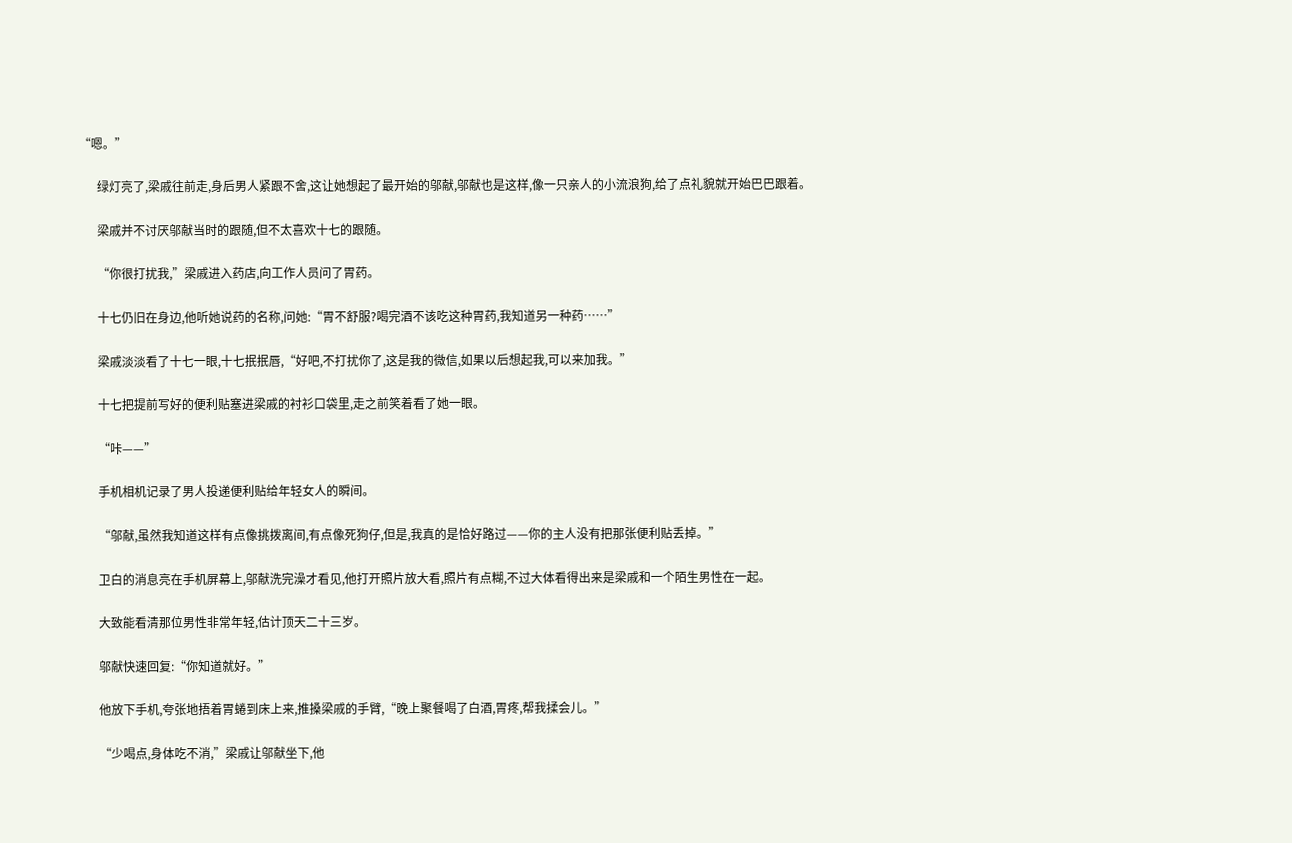“嗯。”

      绿灯亮了,梁戚往前走,身后男人紧跟不舍,这让她想起了最开始的邬献,邬献也是这样,像一只亲人的小流浪狗,给了点礼貌就开始巴巴跟着。

      梁戚并不讨厌邬献当时的跟随,但不太喜欢十七的跟随。

      “你很打扰我,”梁戚进入药店,向工作人员问了胃药。

      十七仍旧在身边,他听她说药的名称,问她:“胃不舒服?喝完酒不该吃这种胃药,我知道另一种药……”

      梁戚淡淡看了十七一眼,十七抿抿唇,“好吧,不打扰你了,这是我的微信,如果以后想起我,可以来加我。”

      十七把提前写好的便利贴塞进梁戚的衬衫口袋里,走之前笑着看了她一眼。

      “咔——”

      手机相机记录了男人投递便利贴给年轻女人的瞬间。

      “邬献,虽然我知道这样有点像挑拨离间,有点像死狗仔,但是,我真的是恰好路过——你的主人没有把那张便利贴丢掉。”

      卫白的消息亮在手机屏幕上,邬献洗完澡才看见,他打开照片放大看,照片有点糊,不过大体看得出来是梁戚和一个陌生男性在一起。

      大致能看清那位男性非常年轻,估计顶天二十三岁。

      邬献快速回复:“你知道就好。”

      他放下手机,夸张地捂着胃蜷到床上来,推搡梁戚的手臂,“晚上聚餐喝了白酒,胃疼,帮我揉会儿。”

      “少喝点,身体吃不消,”梁戚让邬献坐下,他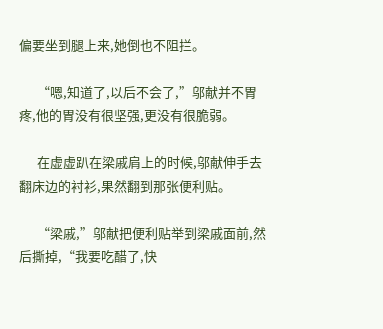偏要坐到腿上来,她倒也不阻拦。

      “嗯,知道了,以后不会了,”邬献并不胃疼,他的胃没有很坚强,更没有很脆弱。

      在虚虚趴在梁戚肩上的时候,邬献伸手去翻床边的衬衫,果然翻到那张便利贴。

      “梁戚,”邬献把便利贴举到梁戚面前,然后撕掉,“我要吃醋了,快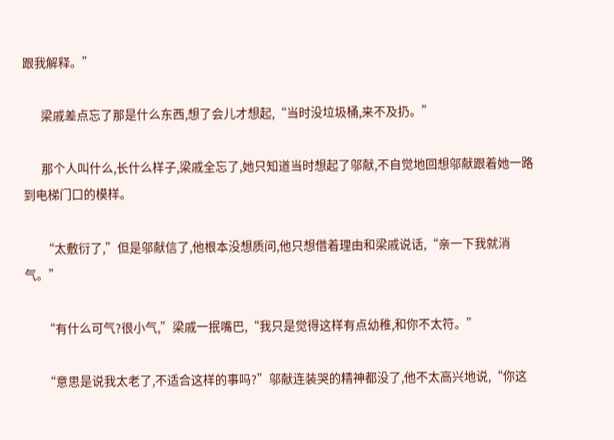跟我解释。”

      梁戚差点忘了那是什么东西,想了会儿才想起,“当时没垃圾桶,来不及扔。”

      那个人叫什么,长什么样子,梁戚全忘了,她只知道当时想起了邬献,不自觉地回想邬献跟着她一路到电梯门口的模样。

      “太敷衍了,”但是邬献信了,他根本没想质问,他只想借着理由和梁戚说话,“亲一下我就消气。”

      “有什么可气?很小气,”梁戚一抿嘴巴,“我只是觉得这样有点幼稚,和你不太符。”

      “意思是说我太老了,不适合这样的事吗?”邬献连装哭的精神都没了,他不太高兴地说,“你这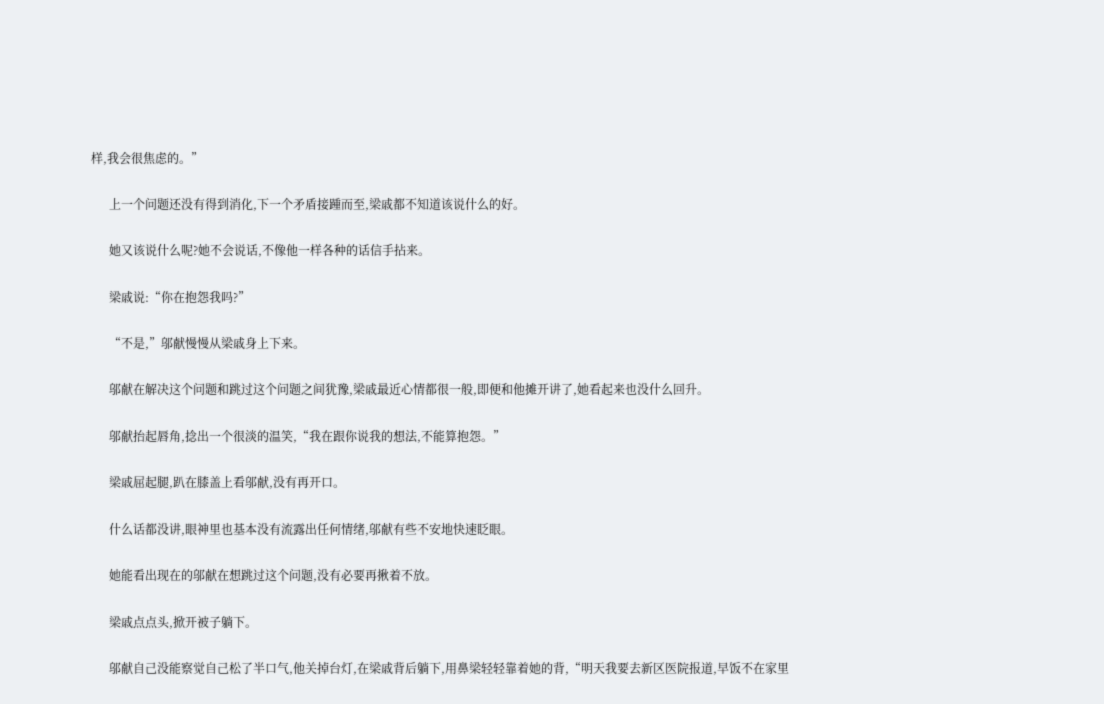样,我会很焦虑的。”

      上一个问题还没有得到消化,下一个矛盾接踵而至,梁戚都不知道该说什么的好。

      她又该说什么呢?她不会说话,不像他一样各种的话信手拈来。

      梁戚说:“你在抱怨我吗?”

      “不是,”邬献慢慢从梁戚身上下来。

      邬献在解决这个问题和跳过这个问题之间犹豫,梁戚最近心情都很一般,即便和他摊开讲了,她看起来也没什么回升。

      邬献抬起唇角,捻出一个很淡的温笑,“我在跟你说我的想法,不能算抱怨。”

      梁戚屈起腿,趴在膝盖上看邬献,没有再开口。

      什么话都没讲,眼神里也基本没有流露出任何情绪,邬献有些不安地快速眨眼。

      她能看出现在的邬献在想跳过这个问题,没有必要再揪着不放。

      梁戚点点头,掀开被子躺下。

      邬献自己没能察觉自己松了半口气,他关掉台灯,在梁戚背后躺下,用鼻梁轻轻靠着她的背,“明天我要去新区医院报道,早饭不在家里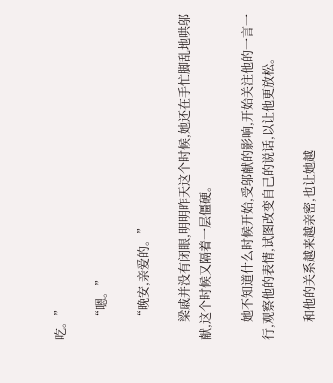吃。”

      “嗯。”

      “晚安,亲爱的。”

      梁戚并没有闭眼,明明昨天这个时候,她还在手忙脚乱地哄邬献,这个时候又隔着一层僵硬。

      她不知道什么时候开始,受邬献的影响,开始关注他的一言一行,观察他的表情,试图改变自己的说话,以让他更放松。

      和他的关系越来越亲密,也让她越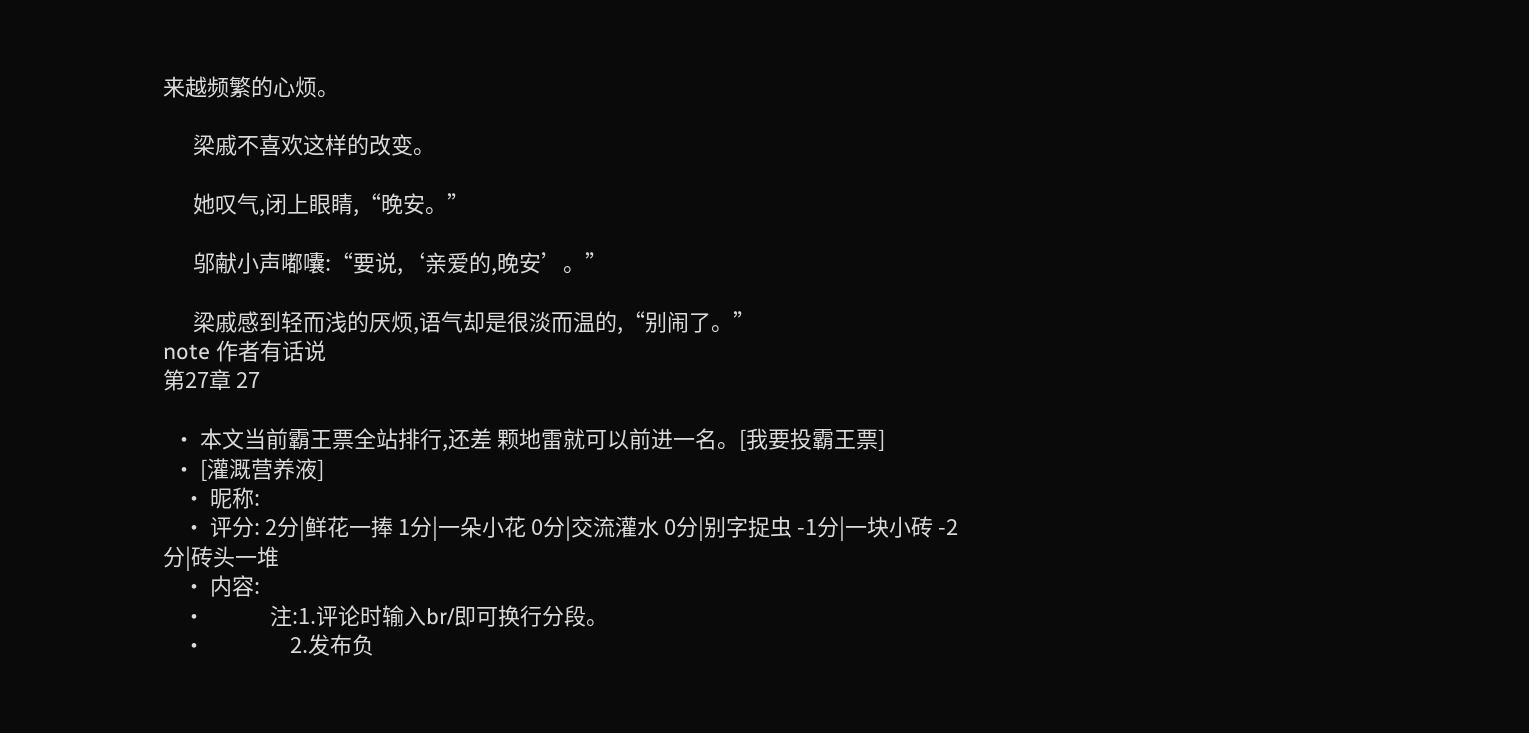来越频繁的心烦。

      梁戚不喜欢这样的改变。

      她叹气,闭上眼睛,“晚安。”

      邬献小声嘟囔:“要说,‘亲爱的,晚安’。”

      梁戚感到轻而浅的厌烦,语气却是很淡而温的,“别闹了。”
note 作者有话说
第27章 27

  • 本文当前霸王票全站排行,还差 颗地雷就可以前进一名。[我要投霸王票]
  • [灌溉营养液]
    • 昵称:
    • 评分: 2分|鲜花一捧 1分|一朵小花 0分|交流灌水 0分|别字捉虫 -1分|一块小砖 -2分|砖头一堆
    • 内容:
    •             注:1.评论时输入br/即可换行分段。
    •                 2.发布负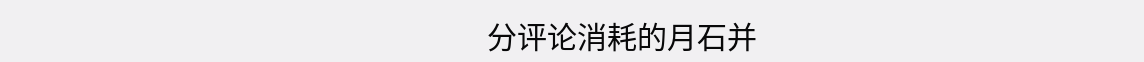分评论消耗的月石并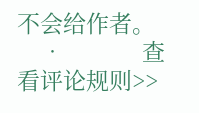不会给作者。
    •             查看评论规则>>